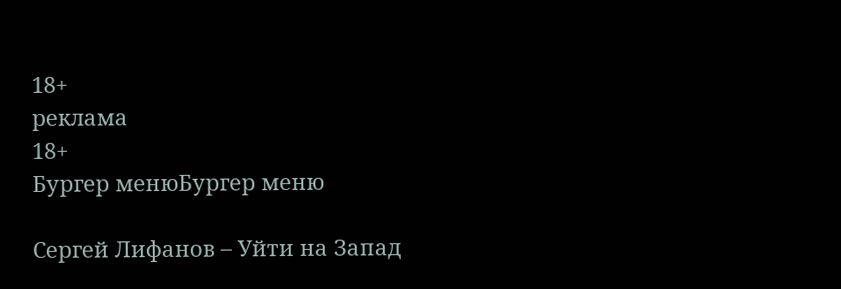18+
реклама
18+
Бургер менюБургер меню

Сергей Лифанов – Уйти на Запад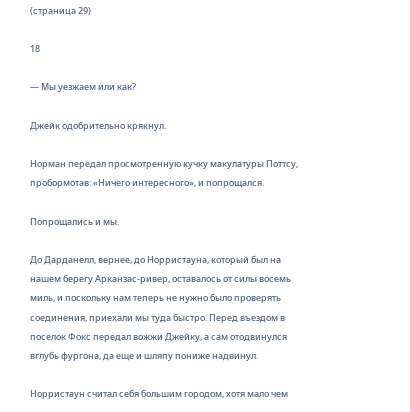(страница 29)

18

— Мы уезжаем или как?

Джейк одобрительно крякнул.

Норман передал просмотренную кучку макулатуры Поттсу, пробормотав: «Ничего интересного», и попрощался.

Попрощались и мы.

До Дарданелл, вернее, до Норристауна, который был на нашем берегу Арканзас-ривер, оставалось от силы восемь миль, и поскольку нам теперь не нужно было проверять соединения, приехали мы туда быстро. Перед въездом в поселок Фокс передал вожжи Джейку, а сам отодвинулся вглубь фургона, да еще и шляпу пониже надвинул.

Норристаун считал себя большим городом, хотя мало чем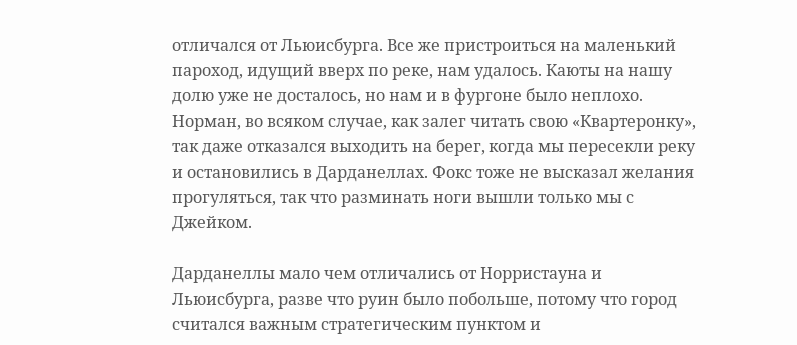отличался от Льюисбурга. Все же пристроиться на маленький пароход, идущий вверх по реке, нам удалось. Каюты на нашу долю уже не досталось, но нам и в фургоне было неплохо. Норман, во всяком случае, как залег читать свою «Квартеронку», так даже отказался выходить на берег, когда мы пересекли реку и остановились в Дарданеллах. Фокс тоже не высказал желания прогуляться, так что разминать ноги вышли только мы с Джейком.

Дарданеллы мало чем отличались от Норристауна и Льюисбурга, разве что руин было побольше, потому что город считался важным стратегическим пунктом и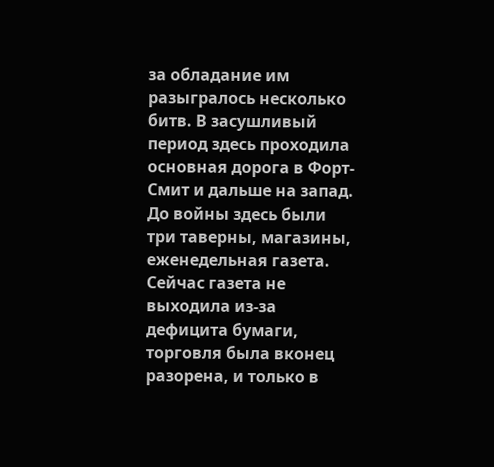за обладание им разыгралось несколько битв. В засушливый период здесь проходила основная дорога в Форт-Смит и дальше на запад. До войны здесь были три таверны, магазины, еженедельная газета. Сейчас газета не выходила из-за дефицита бумаги, торговля была вконец разорена, и только в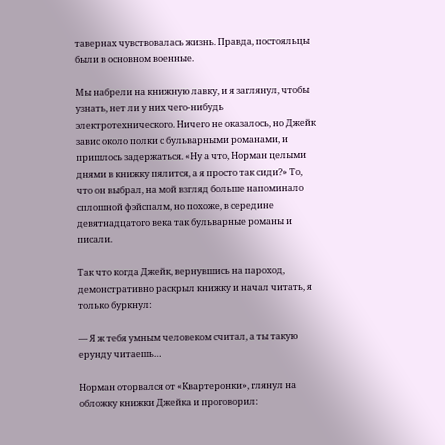тавернах чувствовалась жизнь. Правда, постояльцы были в основном военные.

Мы набрели на книжную лавку, и я заглянул, чтобы узнать, нет ли у них чего-нибудь электротехнического. Ничего не оказалось, но Джейк завис около полки с бульварными романами, и пришлось задержаться. «Ну а что, Норман целыми днями в книжку пялится, а я просто так сиди?» То, что он выбрал, на мой взгляд больше напоминало сплошной фэйспалм, но похоже, в середине девятнадцатого века так бульварные романы и писали.

Так что когда Джейк, вернувшись на пароход, демонстративно раскрыл книжку и начал читать, я только буркнул:

— Я ж тебя умным человеком считал, а ты такую ерунду читаешь…

Норман оторвался от «Квартеронки», глянул на обложку книжки Джейка и проговорил: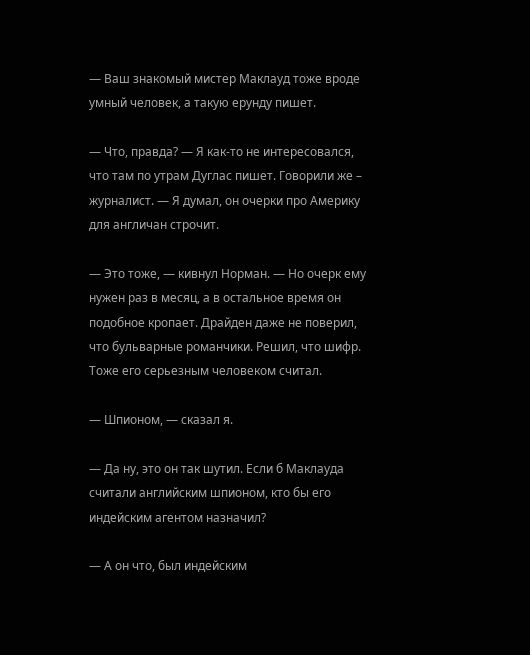— Ваш знакомый мистер Маклауд тоже вроде умный человек, а такую ерунду пишет.

— Что, правда? — Я как-то не интересовался, что там по утрам Дуглас пишет. Говорили же – журналист. — Я думал, он очерки про Америку для англичан строчит.

— Это тоже, — кивнул Норман. — Но очерк ему нужен раз в месяц, а в остальное время он подобное кропает. Драйден даже не поверил, что бульварные романчики. Решил, что шифр. Тоже его серьезным человеком считал.

— Шпионом, — сказал я.

— Да ну, это он так шутил. Если б Маклауда считали английским шпионом, кто бы его индейским агентом назначил?

— А он что, был индейским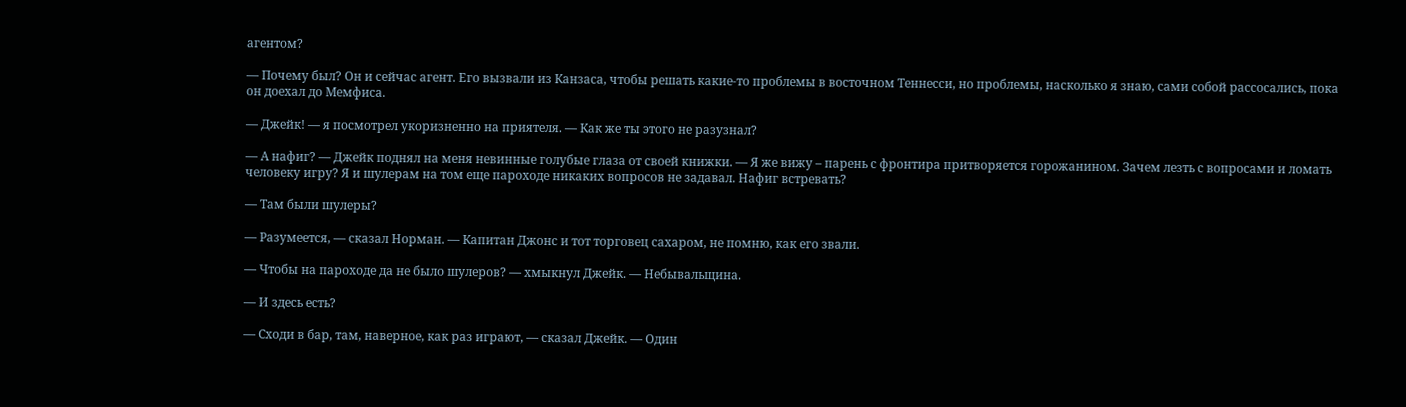агентом?

— Почему был? Он и сейчас агент. Его вызвали из Канзаса, чтобы решать какие-то проблемы в восточном Теннесси, но проблемы, насколько я знаю, сами собой рассосались, пока он доехал до Мемфиса.

— Джейк! — я посмотрел укоризненно на приятеля. — Как же ты этого не разузнал?

— А нафиг? — Джейк поднял на меня невинные голубые глаза от своей книжки. — Я же вижу – парень с фронтира притворяется горожанином. Зачем лезть с вопросами и ломать человеку игру? Я и шулерам на том еще пароходе никаких вопросов не задавал. Нафиг встревать?

— Там были шулеры?

— Разумеется, — сказал Норман. — Капитан Джонс и тот торговец сахаром, не помню, как его звали.

— Чтобы на пароходе да не было шулеров? — хмыкнул Джейк. — Небывальщина.

— И здесь есть?

— Сходи в бар, там, наверное, как раз играют, — сказал Джейк. — Один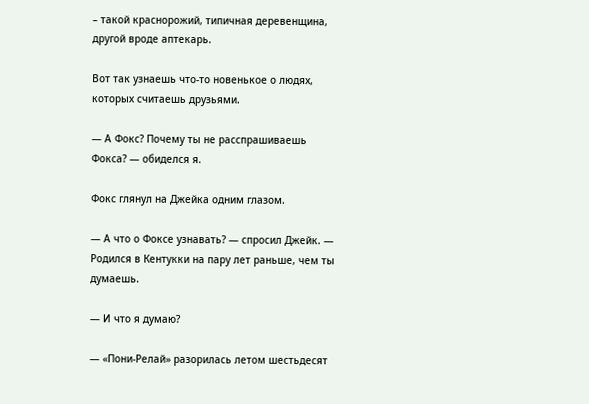– такой краснорожий, типичная деревенщина, другой вроде аптекарь.

Вот так узнаешь что-то новенькое о людях, которых считаешь друзьями.

— А Фокс? Почему ты не расспрашиваешь Фокса? — обиделся я.

Фокс глянул на Джейка одним глазом.

— А что о Фоксе узнавать? — спросил Джейк. — Родился в Кентукки на пару лет раньше, чем ты думаешь.

— И что я думаю?

— «Пони-Релай» разорилась летом шестьдесят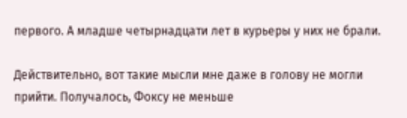первого. А младше четырнадцати лет в курьеры у них не брали.

Действительно, вот такие мысли мне даже в голову не могли прийти. Получалось, Фоксу не меньше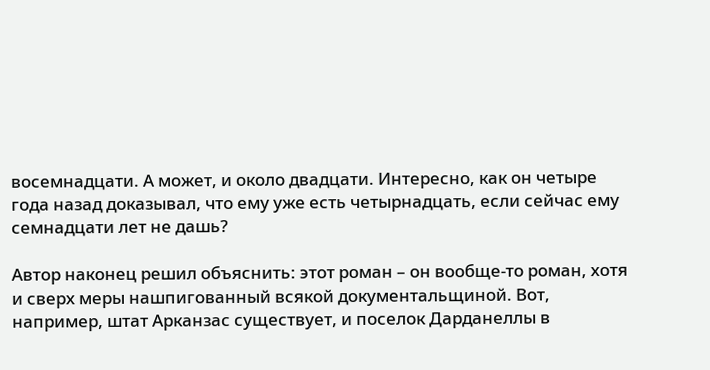восемнадцати. А может, и около двадцати. Интересно, как он четыре года назад доказывал, что ему уже есть четырнадцать, если сейчас ему семнадцати лет не дашь?

Автор наконец решил объяснить: этот роман – он вообще-то роман, хотя и сверх меры нашпигованный всякой документальщиной. Вот, например, штат Арканзас существует, и поселок Дарданеллы в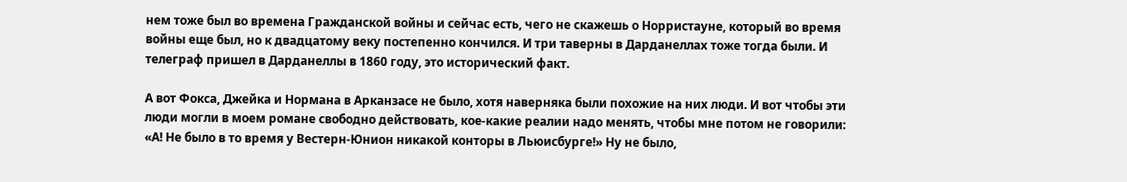нем тоже был во времена Гражданской войны и сейчас есть, чего не скажешь о Норристауне, который во время войны еще был, но к двадцатому веку постепенно кончился. И три таверны в Дарданеллах тоже тогда были. И телеграф пришел в Дарданеллы в 1860 году, это исторический факт.

А вот Фокса, Джейка и Нормана в Арканзасе не было, хотя наверняка были похожие на них люди. И вот чтобы эти люди могли в моем романе свободно действовать, кое-какие реалии надо менять, чтобы мне потом не говорили: «А! Не было в то время у Вестерн-Юнион никакой конторы в Льюисбурге!» Ну не было,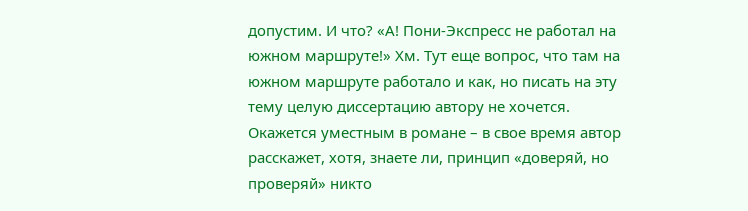допустим. И что? «А! Пони-Экспресс не работал на южном маршруте!» Хм. Тут еще вопрос, что там на южном маршруте работало и как, но писать на эту тему целую диссертацию автору не хочется. Окажется уместным в романе – в свое время автор расскажет, хотя, знаете ли, принцип «доверяй, но проверяй» никто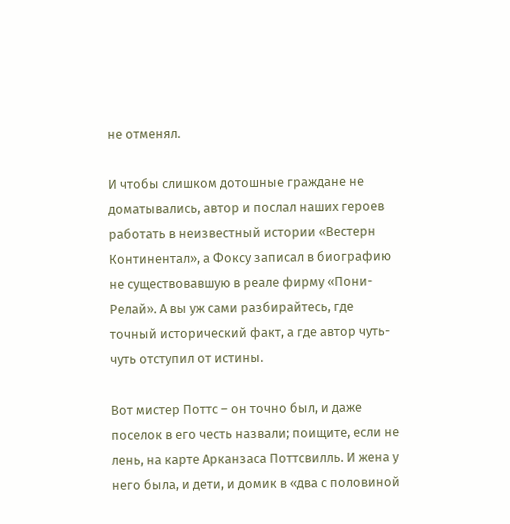не отменял.

И чтобы слишком дотошные граждане не доматывались, автор и послал наших героев работать в неизвестный истории «Вестерн Континентал», а Фоксу записал в биографию не существовавшую в реале фирму «Пони-Релай». А вы уж сами разбирайтесь, где точный исторический факт, а где автор чуть-чуть отступил от истины.

Вот мистер Поттс – он точно был, и даже поселок в его честь назвали; поищите, если не лень, на карте Арканзаса Поттсвилль. И жена у него была, и дети, и домик в «два с половиной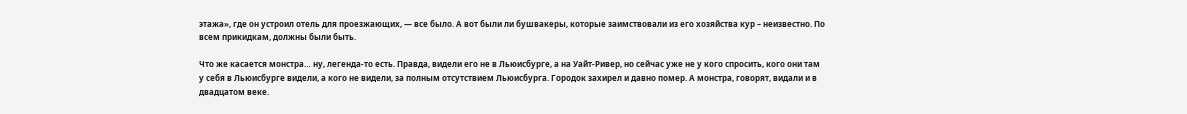этажа», где он устроил отель для проезжающих, — все было. А вот были ли бушвакеры, которые заимствовали из его хозяйства кур – неизвестно. По всем прикидкам, должны были быть.

Что же касается монстра… ну, легенда-то есть. Правда, видели его не в Льюисбурге, а на Уайт-Ривер, но сейчас уже не у кого спросить, кого они там у себя в Льюисбурге видели, а кого не видели, за полным отсутствием Льюисбурга. Городок захирел и давно помер. А монстра, говорят, видали и в двадцатом веке.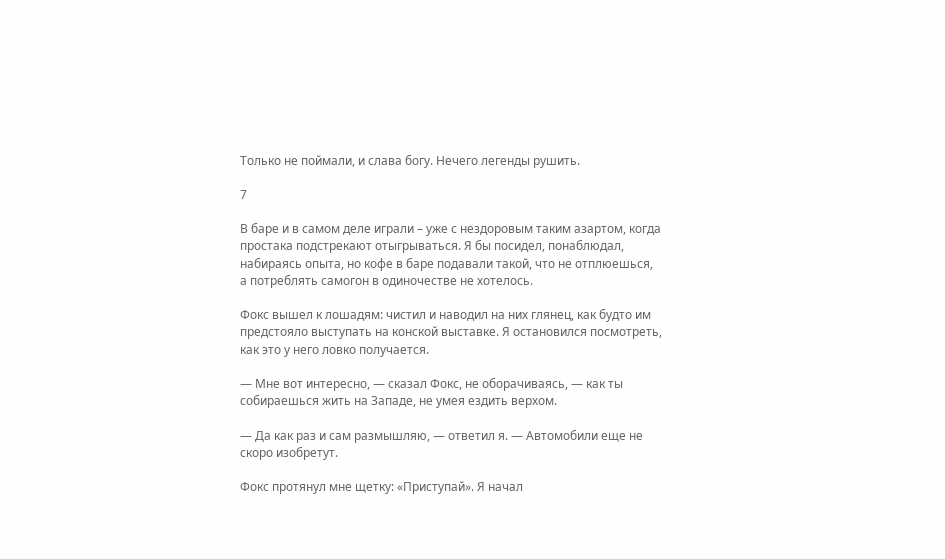Только не поймали, и слава богу. Нечего легенды рушить.

7

В баре и в самом деле играли – уже с нездоровым таким азартом, когда простака подстрекают отыгрываться. Я бы посидел, понаблюдал, набираясь опыта, но кофе в баре подавали такой, что не отплюешься, а потреблять самогон в одиночестве не хотелось.

Фокс вышел к лошадям: чистил и наводил на них глянец, как будто им предстояло выступать на конской выставке. Я остановился посмотреть, как это у него ловко получается.

— Мне вот интересно, — сказал Фокс, не оборачиваясь, — как ты собираешься жить на Западе, не умея ездить верхом.

— Да как раз и сам размышляю, — ответил я. — Автомобили еще не скоро изобретут.

Фокс протянул мне щетку: «Приступай». Я начал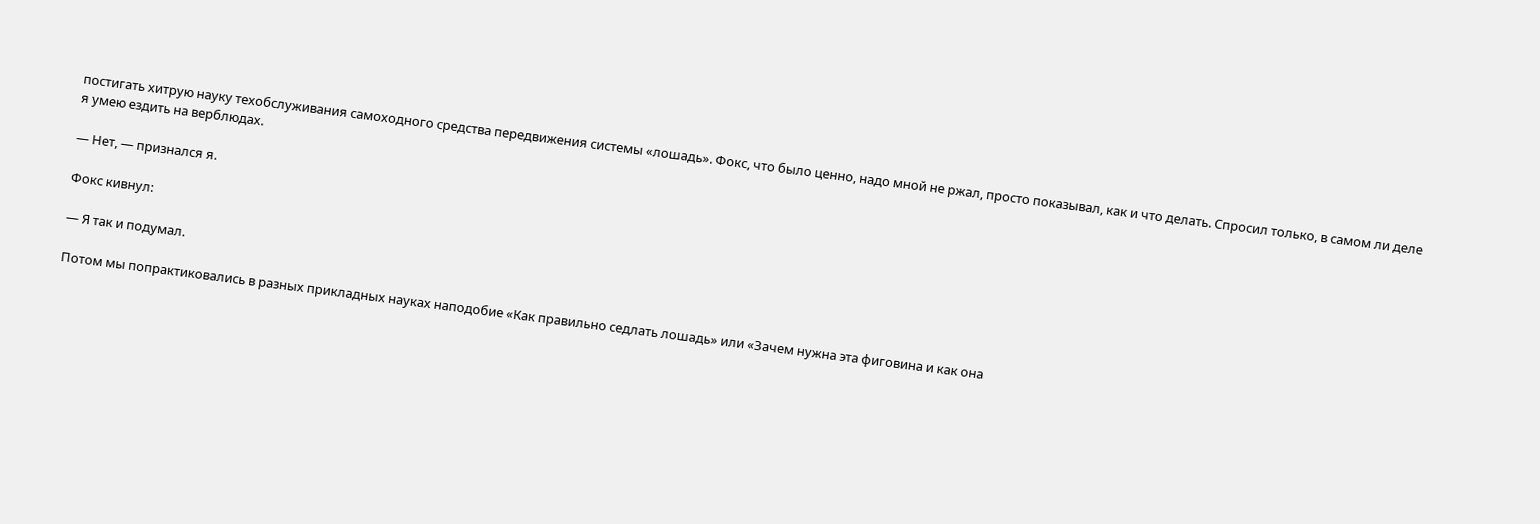постигать хитрую науку техобслуживания самоходного средства передвижения системы «лошадь». Фокс, что было ценно, надо мной не ржал, просто показывал, как и что делать. Спросил только, в самом ли деле я умею ездить на верблюдах.

— Нет, — признался я.

Фокс кивнул:

— Я так и подумал.

Потом мы попрактиковались в разных прикладных науках наподобие «Как правильно седлать лошадь» или «Зачем нужна эта фиговина и как она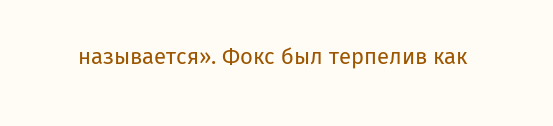называется». Фокс был терпелив как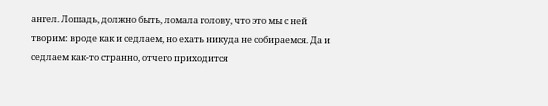ангел. Лошадь, должно быть, ломала голову, что это мы с ней творим: вроде как и седлаем, но ехать никуда не собираемся. Да и седлаем как-то странно, отчего приходится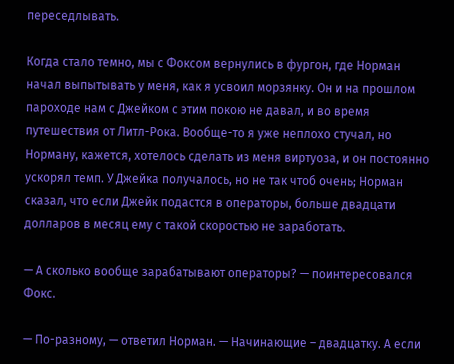переседлывать.

Когда стало темно, мы с Фоксом вернулись в фургон, где Норман начал выпытывать у меня, как я усвоил морзянку. Он и на прошлом пароходе нам с Джейком с этим покою не давал, и во время путешествия от Литл-Рока. Вообще-то я уже неплохо стучал, но Норману, кажется, хотелось сделать из меня виртуоза, и он постоянно ускорял темп. У Джейка получалось, но не так чтоб очень; Норман сказал, что если Джейк подастся в операторы, больше двадцати долларов в месяц ему с такой скоростью не заработать.

— А сколько вообще зарабатывают операторы? — поинтересовался Фокс.

— По-разному, — ответил Норман. — Начинающие – двадцатку. А если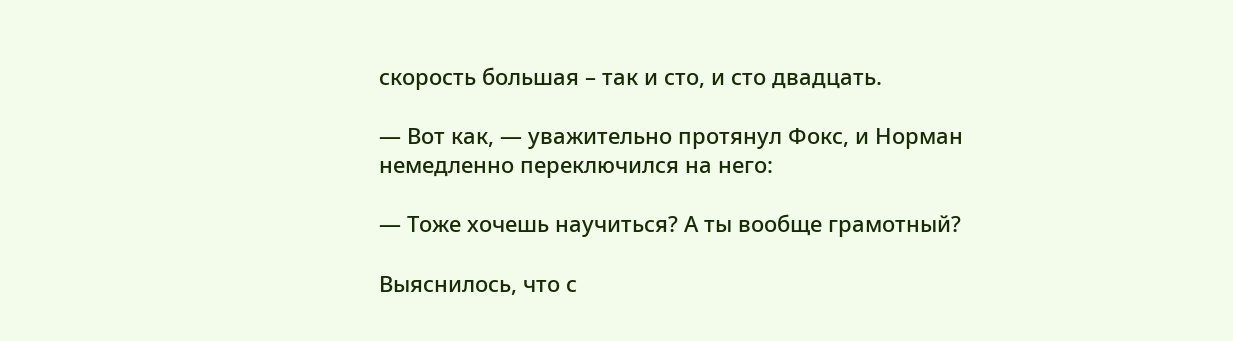скорость большая – так и сто, и сто двадцать.

— Вот как, — уважительно протянул Фокс, и Норман немедленно переключился на него:

— Тоже хочешь научиться? А ты вообще грамотный?

Выяснилось, что с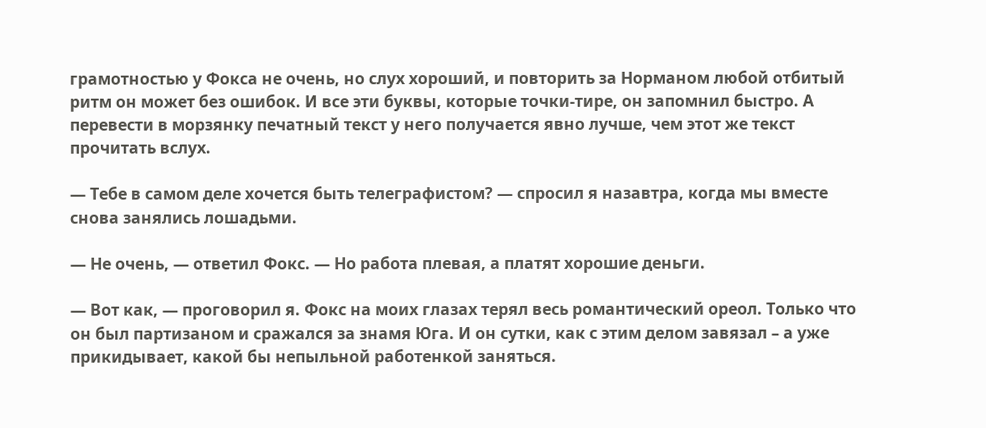грамотностью у Фокса не очень, но слух хороший, и повторить за Норманом любой отбитый ритм он может без ошибок. И все эти буквы, которые точки-тире, он запомнил быстро. А перевести в морзянку печатный текст у него получается явно лучше, чем этот же текст прочитать вслух.

— Тебе в самом деле хочется быть телеграфистом? — спросил я назавтра, когда мы вместе снова занялись лошадьми.

— Не очень, — ответил Фокс. — Но работа плевая, а платят хорошие деньги.

— Вот как, — проговорил я. Фокс на моих глазах терял весь романтический ореол. Только что он был партизаном и сражался за знамя Юга. И он сутки, как с этим делом завязал – а уже прикидывает, какой бы непыльной работенкой заняться.